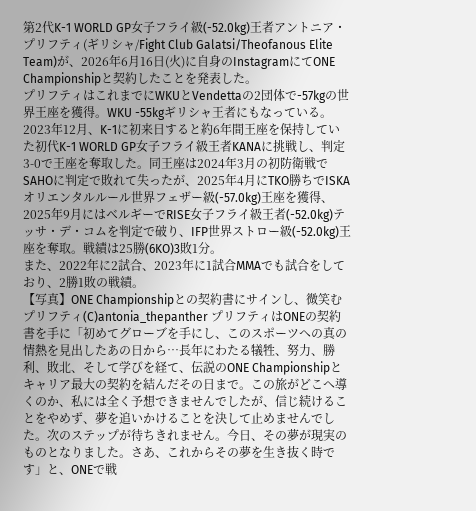第2代K-1 WORLD GP女子フライ級(-52.0kg)王者アントニア・プリフティ(ギリシャ/Fight Club Galatsi/Theofanous Elite Team)が、2026年6月16日(火)に自身のInstagramにてONE Championshipと契約したことを発表した。
プリフティはこれまでにWKUとVendettaの2団体で-57kgの世界王座を獲得。WKU -55kgギリシャ王者にもなっている。2023年12月、K-1に初来日すると約6年間王座を保持していた初代K-1 WORLD GP女子フライ級王者KANAに挑戦し、判定3-0で王座を奪取した。同王座は2024年3月の初防衛戦でSAHOに判定で敗れて失ったが、2025年4月にTKO勝ちでISKAオリエンタルルール世界フェザー級(-57.0kg)王座を獲得、2025年9月にはベルギーでRISE女子フライ級王者(-52.0kg)テッサ・デ・コムを判定で破り、IFP世界ストロー級(-52.0kg)王座を奪取。戦績は25勝(6KO)3敗1分。
また、2022年に2試合、2023年に1試合MMAでも試合をしており、2勝1敗の戦績。
【写真】ONE Championshipとの契約書にサインし、微笑むプリフティ(C)antonia_thepanther プリフティはONEの契約書を手に「初めてグローブを手にし、このスポーツへの真の情熱を見出したあの日から…長年にわたる犠牲、努力、勝利、敗北、そして学びを経て、伝説のONE Championshipとキャリア最大の契約を結んだその日まで。この旅がどこへ導くのか、私には全く予想できませんでしたが、信じ続けることをやめず、夢を追いかけることを決して止めませんでした。次のステップが待ちきれません。今日、その夢が現実のものとなりました。さあ、これからその夢を生き抜く時です」と、ONEで戦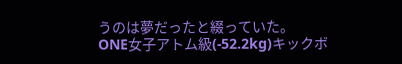うのは夢だったと綴っていた。
ONE女子アトム級(-52.2kg)キックボ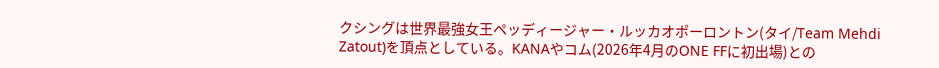クシングは世界最強女王ペッディージャー・ルッカオポーロントン(タイ/Team Mehdi Zatout)を頂点としている。KANAやコム(2026年4月のONE FFに初出場)との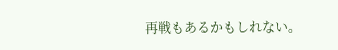再戦もあるかもしれない。